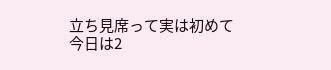立ち見席って実は初めて
今日は2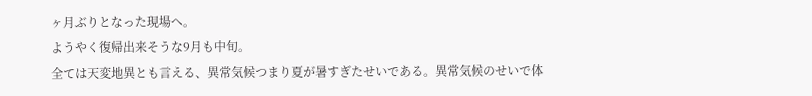ヶ月ぶりとなった現場へ。
ようやく復帰出来そうな9月も中旬。
全ては天変地異とも言える、異常気候つまり夏が暑すぎたせいである。異常気候のせいで体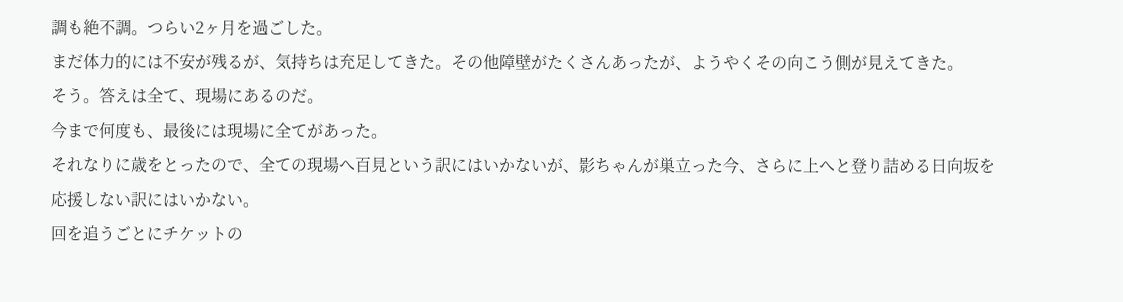調も絶不調。つらい2ヶ月を過ごした。
まだ体力的には不安が残るが、気持ちは充足してきた。その他障壁がたくさんあったが、ようやくその向こう側が見えてきた。
そう。答えは全て、現場にあるのだ。
今まで何度も、最後には現場に全てがあった。
それなりに歳をとったので、全ての現場へ百見という訳にはいかないが、影ちゃんが巣立った今、さらに上へと登り詰める日向坂を応援しない訳にはいかない。
回を追うごとにチケットの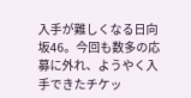入手が難しくなる日向坂46。今回も数多の応募に外れ、ようやく入手できたチケッ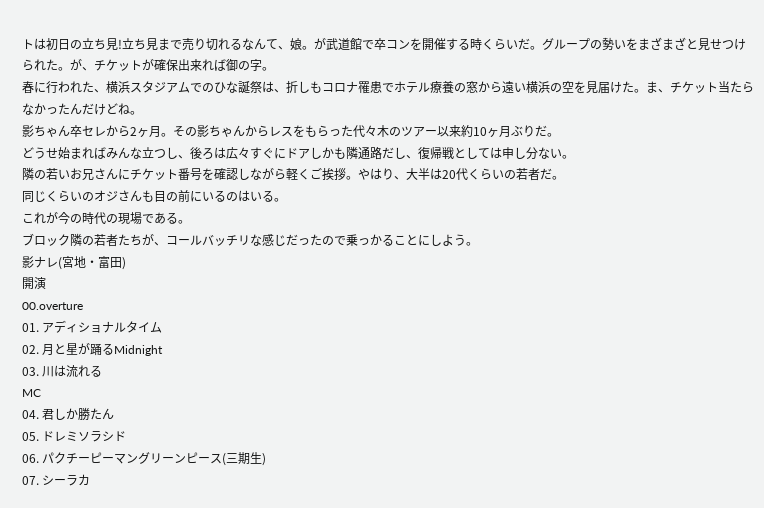トは初日の立ち見!立ち見まで売り切れるなんて、娘。が武道館で卒コンを開催する時くらいだ。グループの勢いをまざまざと見せつけられた。が、チケットが確保出来れば御の字。
春に行われた、横浜スタジアムでのひな誕祭は、折しもコロナ罹患でホテル療養の窓から遠い横浜の空を見届けた。ま、チケット当たらなかったんだけどね。
影ちゃん卒セレから2ヶ月。その影ちゃんからレスをもらった代々木のツアー以来約10ヶ月ぶりだ。
どうせ始まればみんな立つし、後ろは広々すぐにドアしかも隣通路だし、復帰戦としては申し分ない。
隣の若いお兄さんにチケット番号を確認しながら軽くご挨拶。やはり、大半は20代くらいの若者だ。
同じくらいのオジさんも目の前にいるのはいる。
これが今の時代の現場である。
ブロック隣の若者たちが、コールバッチリな感じだったので乗っかることにしよう。
影ナレ(宮地・富田)
開演
00.overture
01. アディショナルタイム
02. 月と星が踊るMidnight
03. 川は流れる
MC
04. 君しか勝たん
05. ドレミソラシド
06. パクチーピーマングリーンピース(三期生)
07. シーラカ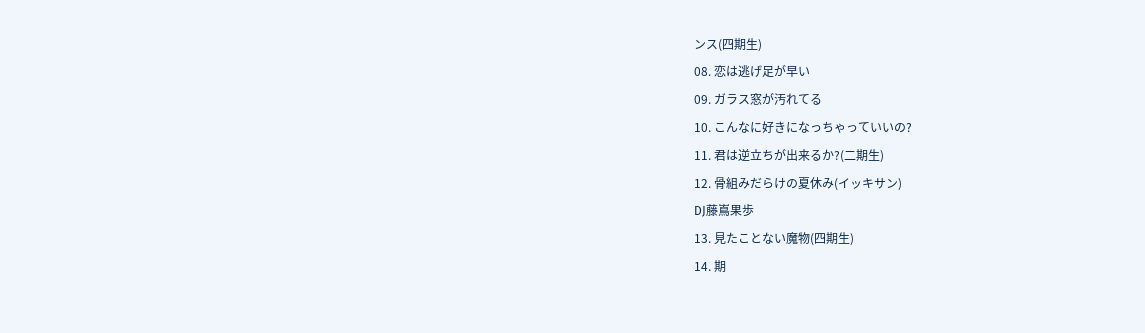ンス(四期生)
08. 恋は逃げ足が早い
09. ガラス窓が汚れてる
10. こんなに好きになっちゃっていいの?
11. 君は逆立ちが出来るか?(二期生)
12. 骨組みだらけの夏休み(イッキサン)
DJ藤嶌果歩
13. 見たことない魔物(四期生)
14. 期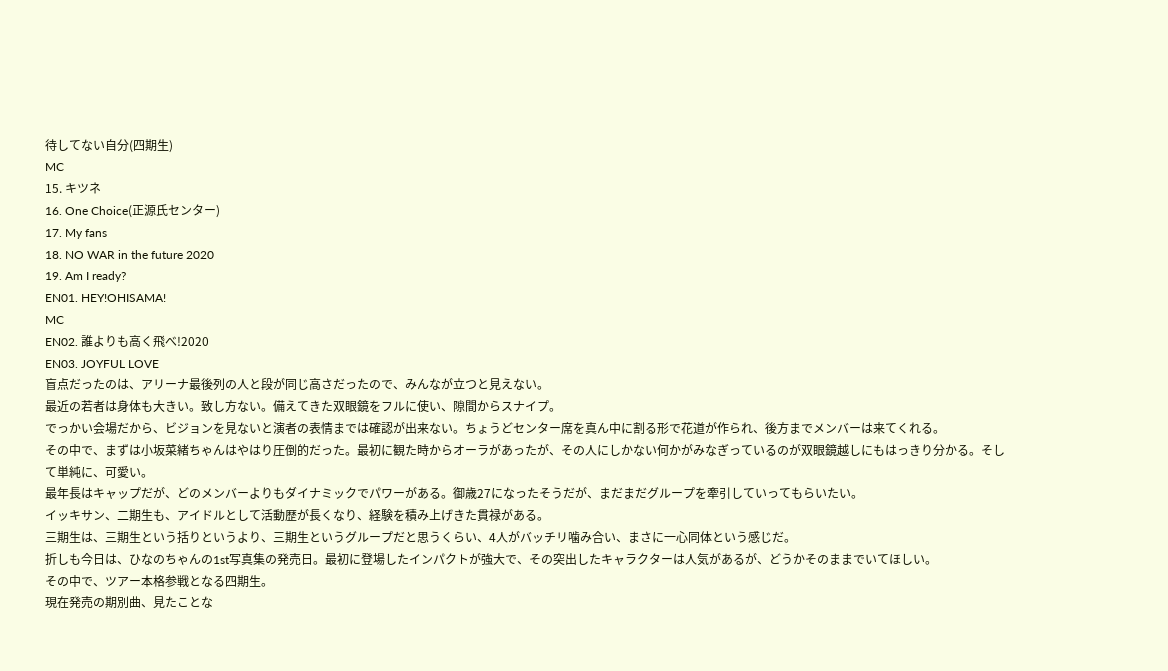待してない自分(四期生)
MC
15. キツネ
16. One Choice(正源氏センター)
17. My fans
18. NO WAR in the future 2020
19. Am I ready?
EN01. HEY!OHISAMA!
MC
EN02. 誰よりも高く飛べ!2020
EN03. JOYFUL LOVE
盲点だったのは、アリーナ最後列の人と段が同じ高さだったので、みんなが立つと見えない。
最近の若者は身体も大きい。致し方ない。備えてきた双眼鏡をフルに使い、隙間からスナイプ。
でっかい会場だから、ビジョンを見ないと演者の表情までは確認が出来ない。ちょうどセンター席を真ん中に割る形で花道が作られ、後方までメンバーは来てくれる。
その中で、まずは小坂菜緒ちゃんはやはり圧倒的だった。最初に観た時からオーラがあったが、その人にしかない何かがみなぎっているのが双眼鏡越しにもはっきり分かる。そして単純に、可愛い。
最年長はキャップだが、どのメンバーよりもダイナミックでパワーがある。御歳27になったそうだが、まだまだグループを牽引していってもらいたい。
イッキサン、二期生も、アイドルとして活動歴が長くなり、経験を積み上げきた貫禄がある。
三期生は、三期生という括りというより、三期生というグループだと思うくらい、4人がバッチリ噛み合い、まさに一心同体という感じだ。
折しも今日は、ひなのちゃんの1st写真集の発売日。最初に登場したインパクトが強大で、その突出したキャラクターは人気があるが、どうかそのままでいてほしい。
その中で、ツアー本格参戦となる四期生。
現在発売の期別曲、見たことな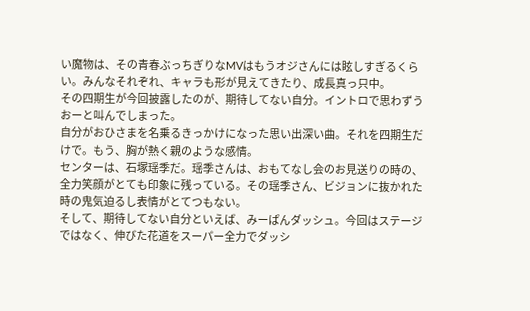い魔物は、その青春ぶっちぎりなMVはもうオジさんには眩しすぎるくらい。みんなそれぞれ、キャラも形が見えてきたり、成長真っ只中。
その四期生が今回披露したのが、期待してない自分。イントロで思わずうおーと叫んでしまった。
自分がおひさまを名乗るきっかけになった思い出深い曲。それを四期生だけで。もう、胸が熱く親のような感情。
センターは、石塚瑶季だ。瑶季さんは、おもてなし会のお見送りの時の、全力笑顔がとても印象に残っている。その瑶季さん、ビジョンに抜かれた時の鬼気迫るし表情がとてつもない。
そして、期待してない自分といえば、みーぱんダッシュ。今回はステージではなく、伸びた花道をスーパー全力でダッシ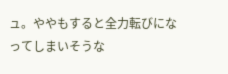ュ。ややもすると全力転びになってしまいそうな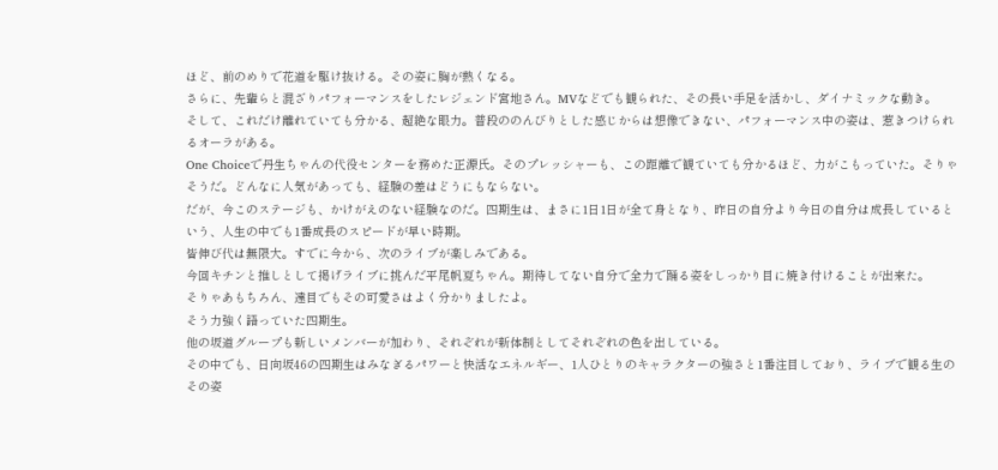ほど、前のめりで花道を駆け抜ける。その姿に胸が熱くなる。
さらに、先輩らと混ざりパフォーマンスをしたレジェンド宮地さん。MVなどでも観られた、その長い手足を活かし、ダイナミックな動き。
そして、これだけ離れていても分かる、超絶な眼力。普段ののんびりとした感じからは想像できない、パフォーマンス中の姿は、惹きつけられるオーラがある。
One Choiceで丹生ちゃんの代役センターを務めた正源氏。そのプレッシャーも、この距離で観ていても分かるほど、力がこもっていた。そりゃそうだ。どんなに人気があっても、経験の差はどうにもならない。
だが、今このステージも、かけがえのない経験なのだ。四期生は、まさに1日1日が全て身となり、昨日の自分より今日の自分は成長しているという、人生の中でも1番成長のスピードが早い時期。
皆伸び代は無限大。すでに今から、次のライブが楽しみである。
今回キチンと推しとして掲げライブに挑んだ平尾帆夏ちゃん。期待してない自分で全力で踊る姿をしっかり目に焼き付けることが出来た。
そりゃあもちろん、遠目でもその可愛さはよく分かりましたよ。
そう力強く語っていた四期生。
他の坂道グループも新しいメンバーが加わり、それぞれが新体制としてそれぞれの色を出している。
その中でも、日向坂46の四期生はみなぎるパワーと快活なエネルギー、1人ひとりのキャラクターの強さと1番注目しており、ライブで観る生のその姿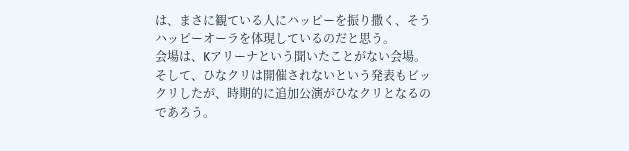は、まさに観ている人にハッピーを振り撒く、そうハッピーオーラを体現しているのだと思う。
会場は、Kアリーナという聞いたことがない会場。
そして、ひなクリは開催されないという発表もビックリしたが、時期的に追加公演がひなクリとなるのであろう。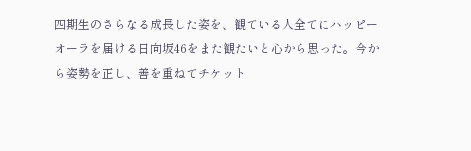四期生のさらなる成長した姿を、観ている人全てにハッピーオーラを届ける日向坂46をまた観たいと心から思った。今から姿勢を正し、善を重ねてチケット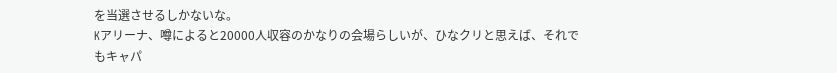を当選させるしかないな。
Kアリーナ、噂によると20000人収容のかなりの会場らしいが、ひなクリと思えば、それでもキャパ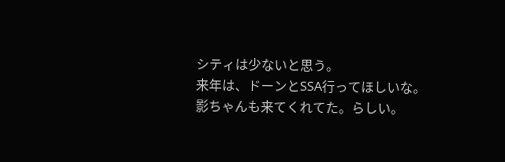シティは少ないと思う。
来年は、ドーンとSSA行ってほしいな。
影ちゃんも来てくれてた。らしい。